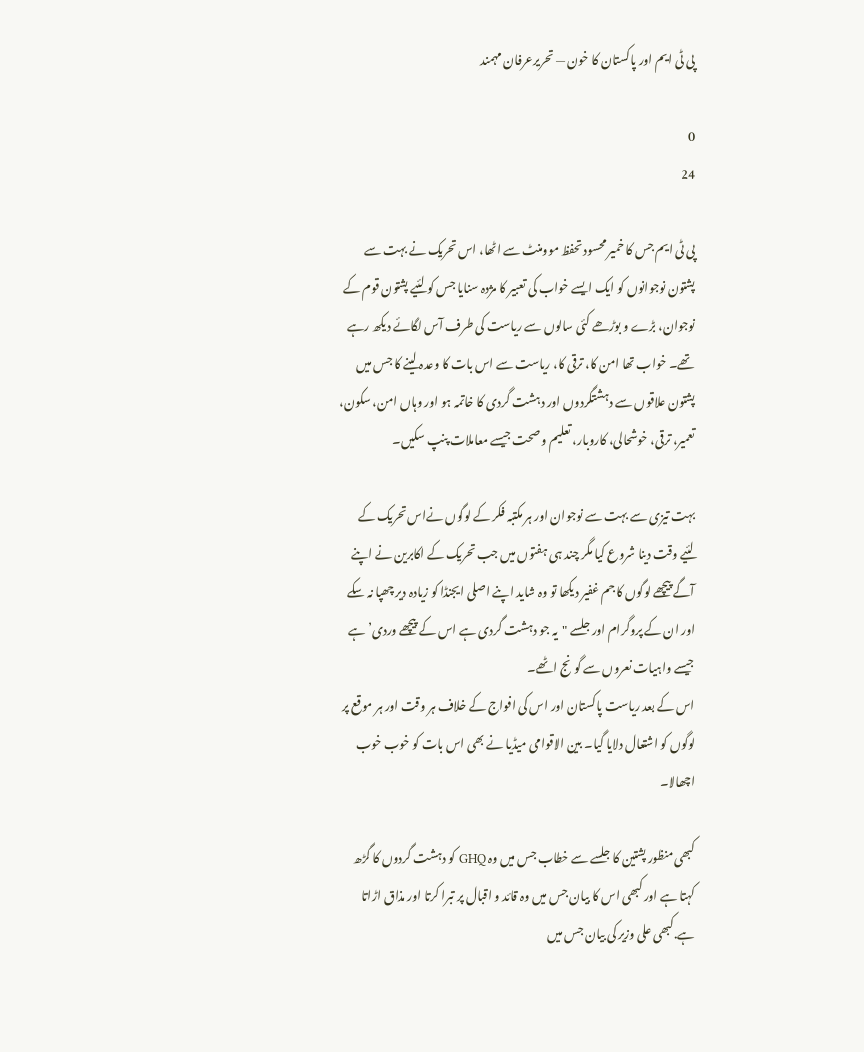پی ٹی ایم اور پاکستان کا خون — تحریرعرفان مہمند

0
24

پی ٹی ایم جس کا خمیر محسود تحفظ موومنٹ سے اٹھا، اس تحریک نے بہت سے پشتون نوجوانوں کو ایک ایسے خواب کی تعبیر کا مژدہ سنایا جس کو لئیے پشتون قوم کے نوجوان، بڑے و بوڑھے کئی سالوں سے ریاست کی طرف آس لگائے دیکھ رہے تھے۔ خواب تھا امن کا، ترقی کا، ریاست سے اس بات کا وعدہ لینے کا جس میں پشتون علاقوں سے دہشتگردوں اور دہشت گردی کا خاتمہ ہو اور وہاں امن، سکون، تعمیر، ترقی، خوشحالی، کاروبار، تعلیم و صحت جیسے معاملات پنپ سکیں۔

بہت تیزی سے بہت سے نوجوان اور ہر مکتبہ فکر کے لوگوں نےاس تحریک کے لئیے وقت دینا شروع کیا مگر چند ہی ہفتوں میں جب تحریک کے اکابرین نے اپنے آگے پیچھے لوگوں کا جم غفیر دیکھا تو وہ شاید اپنے اصلی ایجنڈا کو زیادہ دیر چھپا نہ سکے اور ان کے پروگرام اور جلسے "یہ جو دہشت گردی ہے اس کے پیچھے وردی’ ہے جیسے واہیات نعروں سے گونج اٹھے۔
اس کے بعد ریاست پاکستان اور اس کی افواج کے خلاف ہر وقت اور ہر موقع پر لوگوں کو اشتعال دلایا گیا۔ بین الاقوامی میڈیا نے بھی اس بات کو خوب خوب اچھالا۔

کبھی منظور پشتین کا جلسے سے خطاب جس میں وہ GHQ کو دہشت گردوں کا گڑھ کہتا ہے اور کبھی اس کا بیان جس میں وہ قائد و اقبال پر تبرا کرتا اور مذاق اڑاتا ہے.کبھی علی وزیر کی بیان جس میں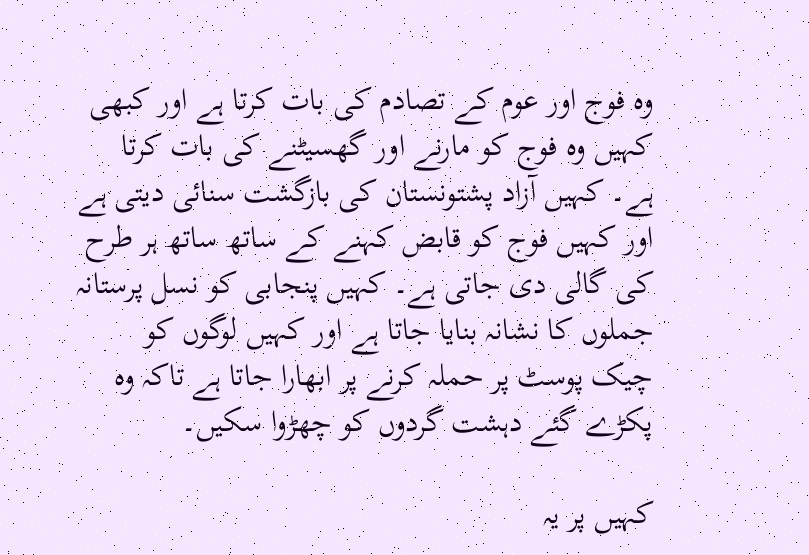وہ فوج اور عوم کے تصادم کی بات کرتا ہے اور کبھی کہیں وہ فوج کو مارنے اور گھسیٹنے کی بات کرتا ہے۔ کہیں آزاد پشتونستان کی بازگشت سنائی دیتی ہے اور کہیں فوج کو قابض کہنے کے ساتھ ساتھ ہر طرح کی گالی دی جاتی ہے۔ کہیں پنجابی کو نسل پرستانہ جملوں کا نشانہ بنایا جاتا ہے اور کہیں لوگوں کو چیک پوسٹ پر حملہ کرنے پر ابھارا جاتا ہے تاکہ وہ پکڑے گئے دہشت گردوں کو چھڑوا سکیں۔

کہیں پر یہ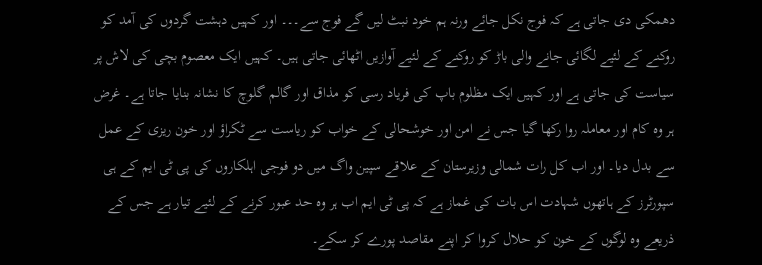دھمکی دی جاتی ہے کہ فوج نکل جائے ورنہ ہم خود نبٹ لیں گے فوج سے۔۔۔ اور کہیں دہشت گردوں کی آمد کو روکنے کے لئیے لگائی جانے والی باڑ کو روکنے کے لئیے آوازیں اٹھائی جاتی ہیں۔ کہیں ایک معصوم بچی کی لاش پر سیاست کی جاتی ہے اور کہیں ایک مظلوم باپ کی فریاد رسی کو مذاق اور گالم گلوچ کا نشانہ بنایا جاتا ہے۔ غرض ہر وہ کام اور معاملہ روا رکھا گیا جس نے امن اور خوشحالی کے خواب کو ریاست سے ٹکراؤ اور خون ریزی کے عمل سے بدل دیا۔ اور اب کل رات شمالی وزیرستان کے علاقے سپین واگ میں دو فوجی اہلکاروں کی پی ٹی ایم کے ہی سپورٹرز کے ہاتھوں شہادت اس بات کی غماز ہے کہ پی ٹی ایم اب ہر وہ حد عبور کرنے کے لئیے تیار ہے جس کے ذریعے وہ لوگوں کے خون کو حلال کروا کر اپنے مقاصد پورے کر سکے۔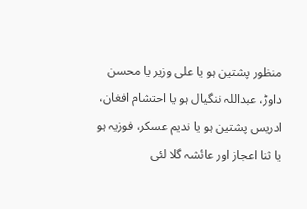منظور پشتین ہو یا علی وزیر یا محسن داوڑ، عبداللہ ننگیال ہو یا احتشام افغان، ادریس پشتین ہو یا ندیم عسکر، فوزیہ ہو یا ثنا اعجاز اور عائشہ گلا لئی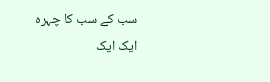سب کے سب کا چہرہ ایک ایک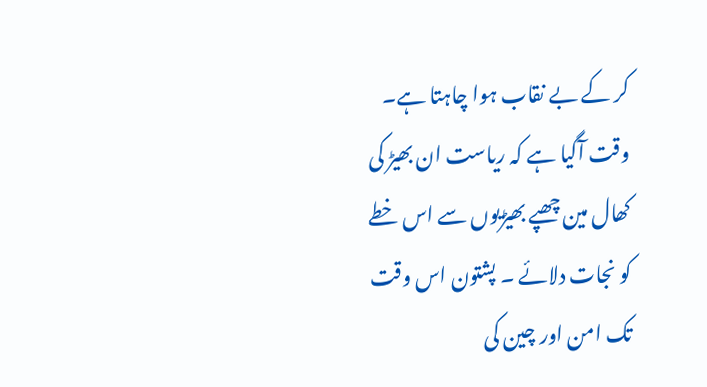کر کے بے نقاب ہوا چاہتا ہے۔ وقت آگیا ہے کہ ریاست ان بھیڑ کی کھال مین چھپے بھیڑیوں سے اس خطے کو نجات دلائے ۔ پشتون اس وقت تک امن اور چین کی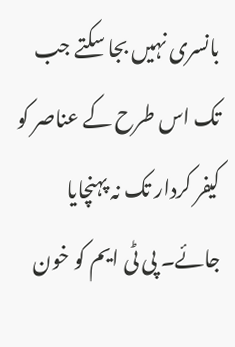بانسری نہیں بجا سکتے جب تک اس طرح کے عناصر کو کیفر کردار تک نہ پہنچایا جائے۔ پی ٹی ایم کو خون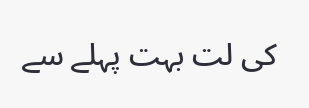کی لت بہت پہلے سے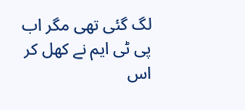لگ گئی تھی مگر اب پی ٹی ایم نے کھل کر اس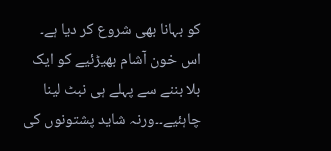کو بہانا بھی شروع کر دیا ہے۔ اس خون آشام بھیڑئیے کو ایک بلا بننے سے پہلے ہی نبٹ لینا چاہئیے۔۔ورنہ شاید پشتونوں کی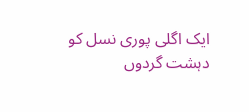ایک اگلی پوری نسل کو دہشت گردوں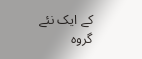کے ایک نئے گروہ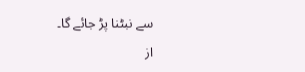سے نبٹنا پڑ جائے گا۔
از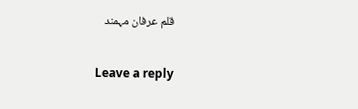قلم عرفان مہمند

Leave a reply